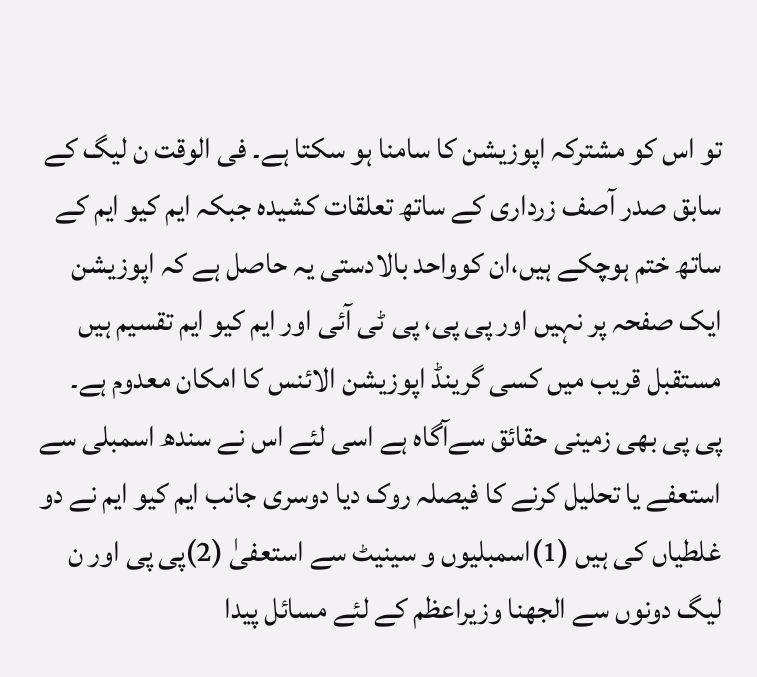تو اس کو مشترکہ اپوزیشن کا سامنا ہو سکتا ہے۔ فی الوقت ن لیگ کے سابق صدر آصف زرداری کے ساتھ تعلقات کشیدہ جبکہ ایم کیو ایم کے ساتھ ختم ہوچکے ہیں،ان کوواحد بالادستی یہ حاصل ہے کہ اپوزیشن ایک صفحہ پر نہیں اور پی پی، پی ٹی آئی اور ایم کیو ایم تقسیم ہیں مستقبل قریب میں کسی گرینڈ اپوزیشن الائنس کا امکان معدوم ہے۔ پی پی بھی زمینی حقائق سےآگاہ ہے اسی لئے اس نے سندھ اسمبلی سے استعفے یا تحلیل کرنے کا فیصلہ روک دیا دوسری جانب ایم کیو ایم نے دو غلطیاں کی ہیں (1)اسمبلیوں و سینیٹ سے استعفیٰ (2)پی پی اور ن لیگ دونوں سے الجھنا وزیراعظم کے لئے مسائل پیدا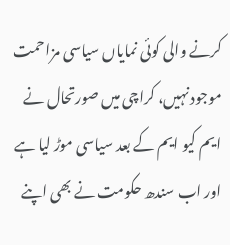کرنے والی کوئی نمایاں سیاسی مزاحمت موجود نہیں، کراچی میں صورتحال نے ایم کیو ایم کے بعد سیاسی موڑ لیا ہے اور اب سندھ حکومت نے بھی اپنے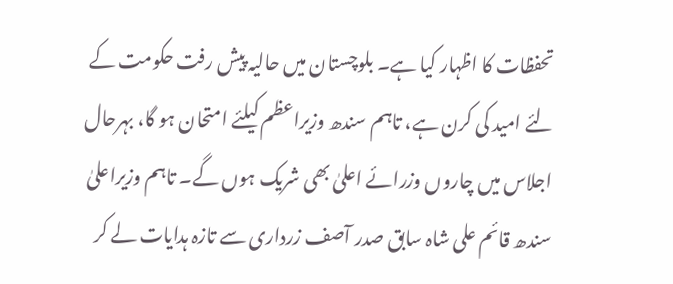تحفظات کا اظہار کیا ہے۔ بلوچستان میں حالیہ پیش رفت حکومت کے لئے امید کی کرن ہے، تاہم سندھ وزیراعظم کیلئے امتحان ہو گا، بہرحال اجلاس میں چاروں وزرائے اعلیٰ بھی شریک ہوں گے۔ تاہم وزیراعلیٰ سندھ قائم علی شاہ سابق صدر آصف زرداری سے تازہ ہدایات لے کر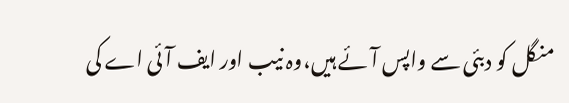منگل کو دبئی سے واپس آئے ہیں،وہ نیب اور ایف آئی اے کی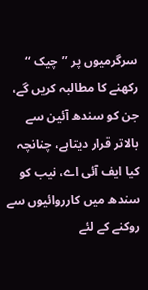سرگرمیوں پر ’’چیک ‘‘ رکھنے کا مطالبہ کریں گے، جن کو سندھ آئین سے بالاتر قرار دیتاہے، چنانچہ کیا ایف آئی اے، نیب کو سندھ میں کارروائیوں سے روکنے کے لئے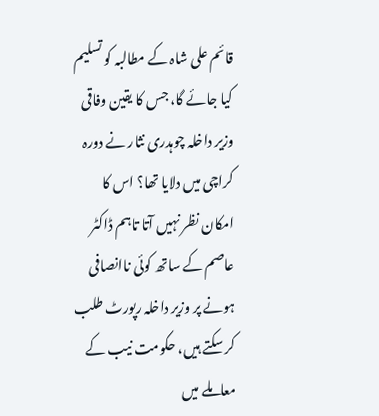قائم علی شاہ کے مطالبہ کو تسلیم کیا جائے گا، جس کا یقین وفاقی وزیر داخلہ چوہدری نثار نے دورہ کراچی میں دلایا تھا؟ اس کا امکان نظر نہیں آتا تاہم ڈاکٹر عاصم کے ساتھ کوئی ناانصافی ہونے پر وزیر داخلہ رپورٹ طلب کر سکتے ہیں، حکومت نیب کے معاملے میں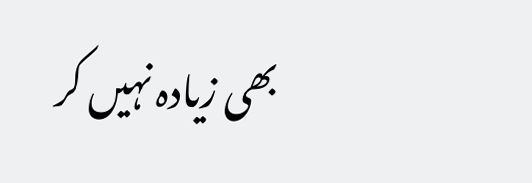بھی زیادہ نہیں کر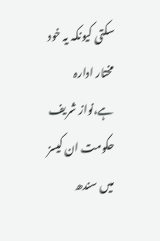سکتی کیونکہ یہ خود مختار ادارہ ہے،نواز شریف حکومت ان کیسز میں سندھ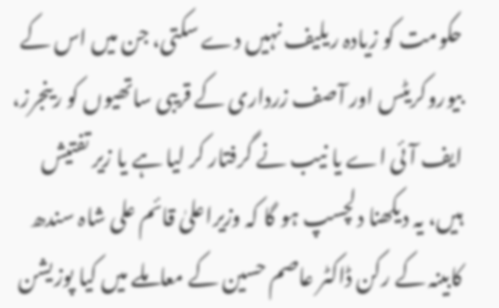حکومت کو زیادہ ریلیف نہیں دے سکتی، جن میں اس کے بیوروکریٹس اور آصف زرداری کے قریبی ساتھیوں کو رینجرز، ایف آئی اے یا نیب نے گرفتار کر لیا ہے یا زیر تفتیش ہیں، یہ دیکھنا دلچسپ ہو گا کہ وزیراعلیٰ قائم علی شاہ سندھ کابینہ کے رکن ڈاکٹر عاصم حسین کے معاملے میں کیا پوزیشن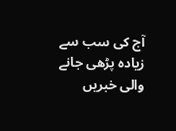آج کی سب سے زیادہ پڑھی جانے والی خبریں